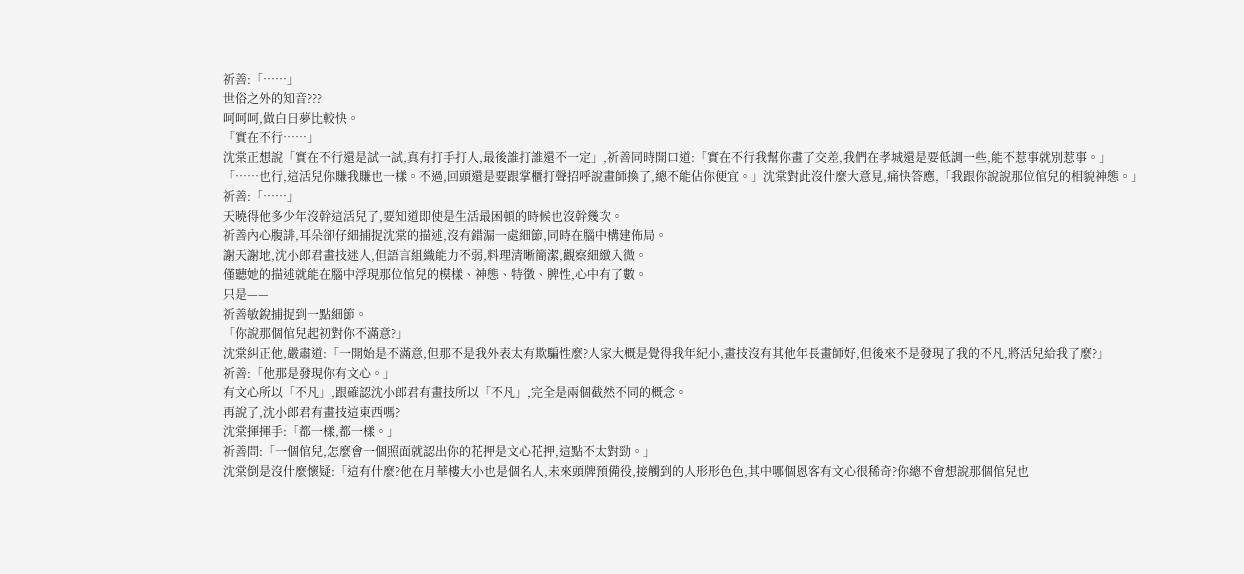祈善:「……」
世俗之外的知音???
呵呵呵,做白日夢比較快。
「實在不行……」
沈棠正想說「實在不行還是試一試,真有打手打人,最後誰打誰還不一定」,祈善同時開口道:「實在不行我幫你畫了交差,我們在孝城還是要低調一些,能不惹事就別惹事。」
「……也行,這活兒你賺我賺也一樣。不過,回頭還是要跟掌櫃打聲招呼說畫師換了,總不能佔你便宜。」沈棠對此沒什麼大意見,痛快答應,「我跟你說說那位倌兒的相貌神態。」
祈善:「……」
天曉得他多少年沒幹這活兒了,要知道即使是生活最困頓的時候也沒幹幾次。
祈善內心腹誹,耳朵卻仔細捕捉沈棠的描述,沒有錯漏一處細節,同時在腦中構建佈局。
謝天謝地,沈小郎君畫技迷人,但語言組織能力不弱,料理清晰簡潔,觀察細緻入微。
僅聽她的描述就能在腦中浮現那位倌兒的模樣、神態、特徵、脾性,心中有了數。
只是——
祈善敏銳捕捉到一點細節。
「你說那個倌兒起初對你不滿意?」
沈棠糾正他,嚴肅道:「一開始是不滿意,但那不是我外表太有欺騙性麼?人家大概是覺得我年紀小,畫技沒有其他年長畫師好,但後來不是發現了我的不凡,將活兒給我了麼?」
祈善:「他那是發現你有文心。」
有文心所以「不凡」,跟確認沈小郎君有畫技所以「不凡」,完全是兩個截然不同的概念。
再說了,沈小郎君有畫技這東西嗎?
沈棠揮揮手:「都一樣,都一樣。」
祈善問:「一個倌兒,怎麼會一個照面就認出你的花押是文心花押,這點不太對勁。」
沈棠倒是沒什麼懷疑:「這有什麼?他在月華樓大小也是個名人,未來頭牌預備役,接觸到的人形形色色,其中哪個恩客有文心很稀奇?你總不會想說那個倌兒也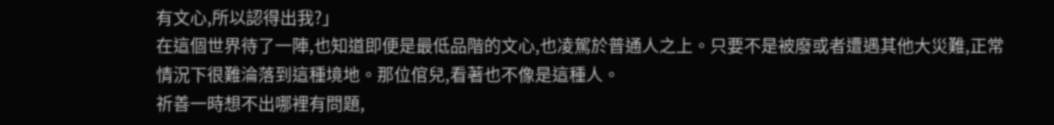有文心,所以認得出我?」
在這個世界待了一陣,也知道即便是最低品階的文心,也凌駕於普通人之上。只要不是被廢或者遭遇其他大災難,正常情況下很難淪落到這種境地。那位倌兒,看著也不像是這種人。
祈善一時想不出哪裡有問題,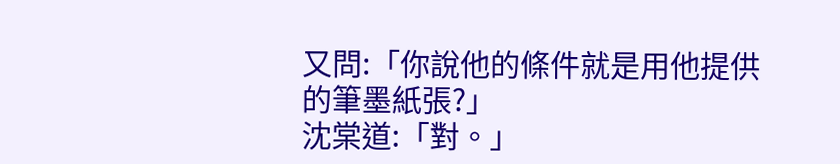又問:「你說他的條件就是用他提供的筆墨紙張?」
沈棠道:「對。」